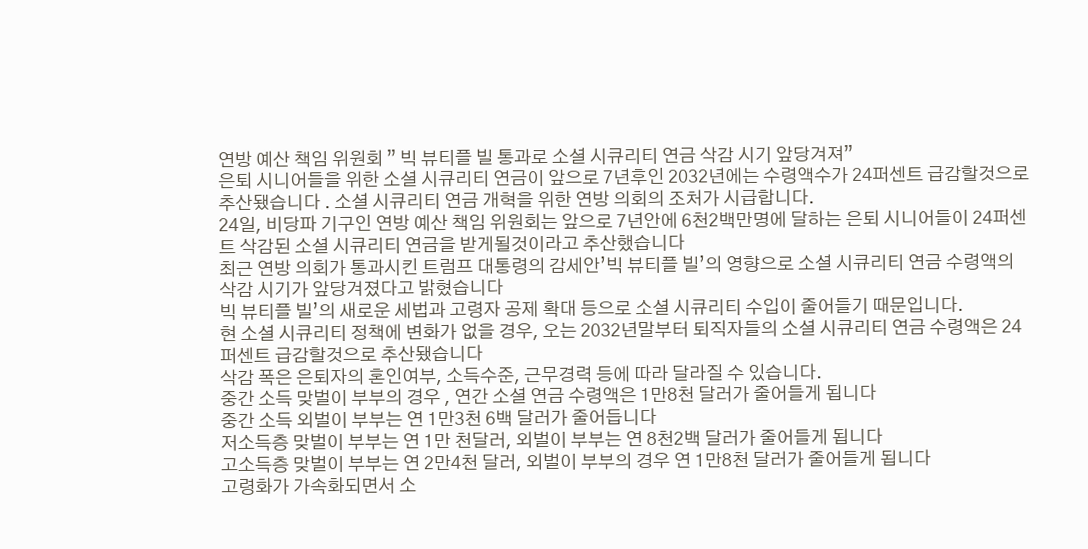연방 예산 책임 위원회 ” 빅 뷰티플 빌 통과로 소셜 시큐리티 연금 삭감 시기 앞당겨져”
은퇴 시니어들을 위한 소셜 시큐리티 연금이 앞으로 7년후인 2032년에는 수령액수가 24퍼센트 급감할것으로 추산됐습니다 . 소셜 시큐리티 연금 개혁을 위한 연방 의회의 조처가 시급합니다.
24일, 비당파 기구인 연방 예산 책임 위원회는 앞으로 7년안에 6천2백만명에 달하는 은퇴 시니어들이 24퍼센트 삭감된 소셜 시큐리티 연금을 받게될것이라고 추산했습니다
최근 연방 의회가 통과시킨 트럼프 대통령의 감세안’빅 뷰티플 빌’의 영향으로 소셜 시큐리티 연금 수령액의 삭감 시기가 앞당겨졌다고 밝혔습니다
빅 뷰티플 빌’의 새로운 세법과 고령자 공제 확대 등으로 소셜 시큐리티 수입이 줄어들기 때문입니다.
현 소셜 시큐리티 정책에 변화가 없을 경우, 오는 2032년말부터 퇴직자들의 소셜 시큐리티 연금 수령액은 24퍼센트 급감할것으로 추산됐습니다
삭감 폭은 은퇴자의 혼인여부, 소득수준, 근무경력 등에 따라 달라질 수 있습니다.
중간 소득 맞벌이 부부의 경우 , 연간 소셜 연금 수령액은 1만8천 달러가 줄어들게 됩니다
중간 소득 외벌이 부부는 연 1만3천 6백 달러가 줄어듭니다
저소득층 맞벌이 부부는 연 1만 천달러, 외벌이 부부는 연 8천2백 달러가 줄어들게 됩니다
고소득층 맞벌이 부부는 연 2만4천 달러, 외벌이 부부의 경우 연 1만8천 달러가 줄어들게 됩니다
고령화가 가속화되면서 소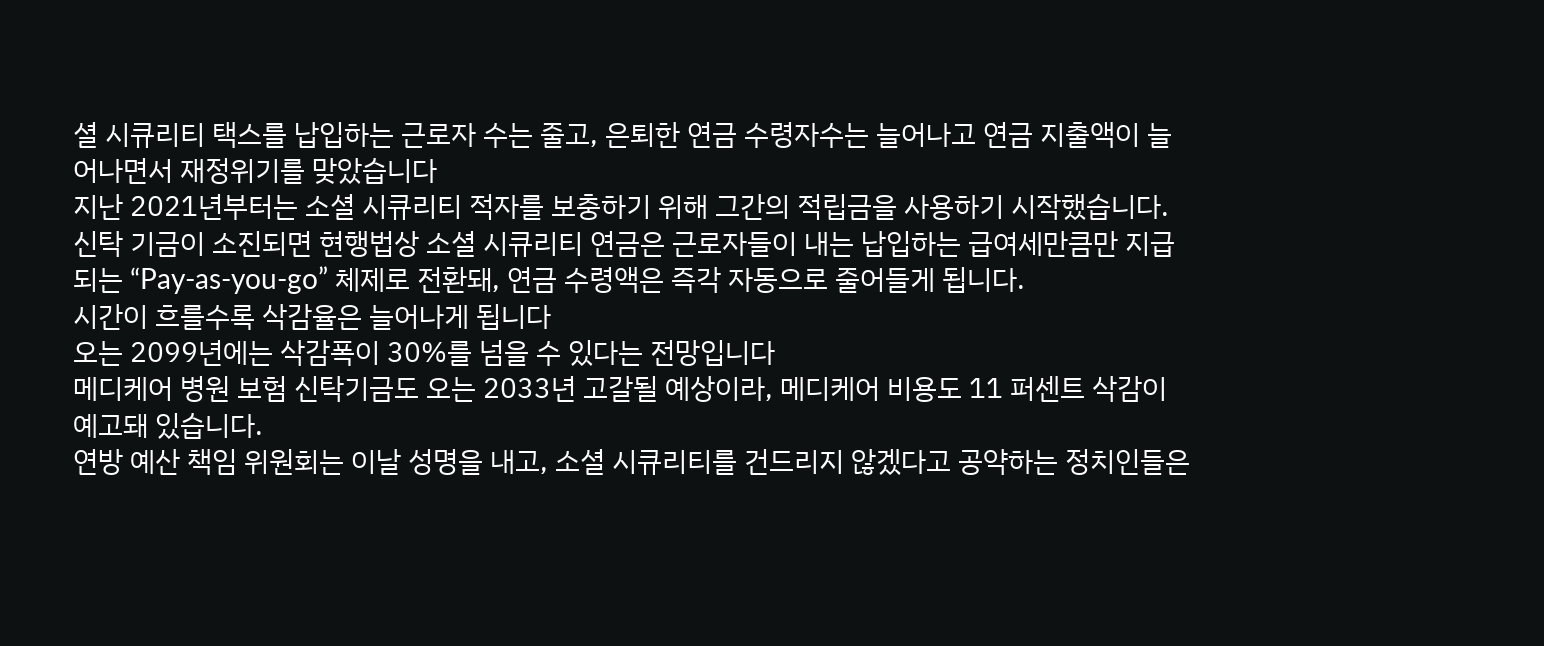셜 시큐리티 택스를 납입하는 근로자 수는 줄고, 은퇴한 연금 수령자수는 늘어나고 연금 지출액이 늘어나면서 재정위기를 맞았습니다
지난 2021년부터는 소셜 시큐리티 적자를 보충하기 위해 그간의 적립금을 사용하기 시작했습니다.
신탁 기금이 소진되면 현행법상 소셜 시큐리티 연금은 근로자들이 내는 납입하는 급여세만큼만 지급되는 “Pay-as-you-go” 체제로 전환돼, 연금 수령액은 즉각 자동으로 줄어들게 됩니다.
시간이 흐를수록 삭감율은 늘어나게 됩니다
오는 2099년에는 삭감폭이 30%를 넘을 수 있다는 전망입니다
메디케어 병원 보험 신탁기금도 오는 2033년 고갈될 예상이라, 메디케어 비용도 11 퍼센트 삭감이 예고돼 있습니다.
연방 예산 책임 위원회는 이날 성명을 내고, 소셜 시큐리티를 건드리지 않겠다고 공약하는 정치인들은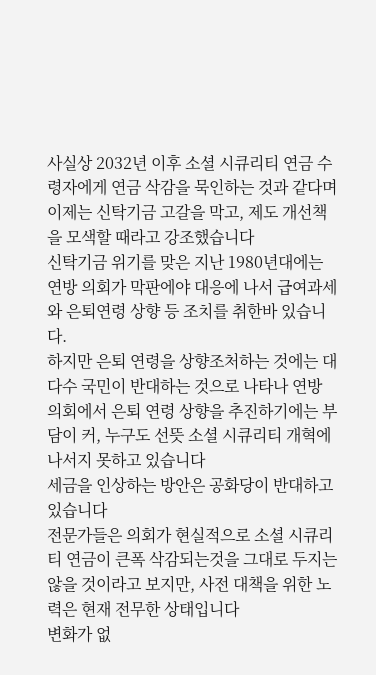사실상 2032년 이후 소셜 시큐리티 연금 수령자에게 연금 삭감을 묵인하는 것과 같다며 이제는 신탁기금 고갈을 막고, 제도 개선책을 모색할 때라고 강조했습니다
신탁기금 위기를 맞은 지난 1980년대에는 연방 의회가 막판에야 대응에 나서 급여과세와 은퇴연령 상향 등 조치를 취한바 있습니다.
하지만 은퇴 연령을 상향조처하는 것에는 대다수 국민이 반대하는 것으로 나타나 연방 의회에서 은퇴 연령 상향을 추진하기에는 부담이 커, 누구도 선뜻 소셜 시큐리티 개혁에 나서지 못하고 있습니다
세금을 인상하는 방안은 공화당이 반대하고 있습니다
전문가들은 의회가 현실적으로 소셜 시큐리티 연금이 큰폭 삭감되는것을 그대로 두지는 않을 것이라고 보지만, 사전 대책을 위한 노력은 현재 전무한 상태입니다
변화가 없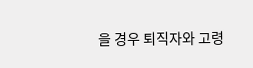을 경우 퇴직자와 고령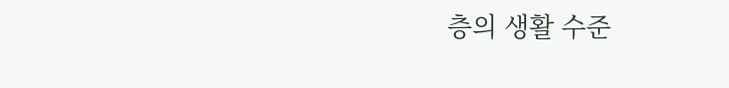층의 생활 수준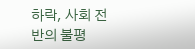하락, 사회 전반의 불평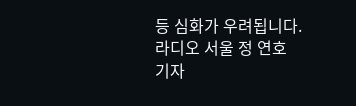등 심화가 우려됩니다.
라디오 서울 정 연호 기자